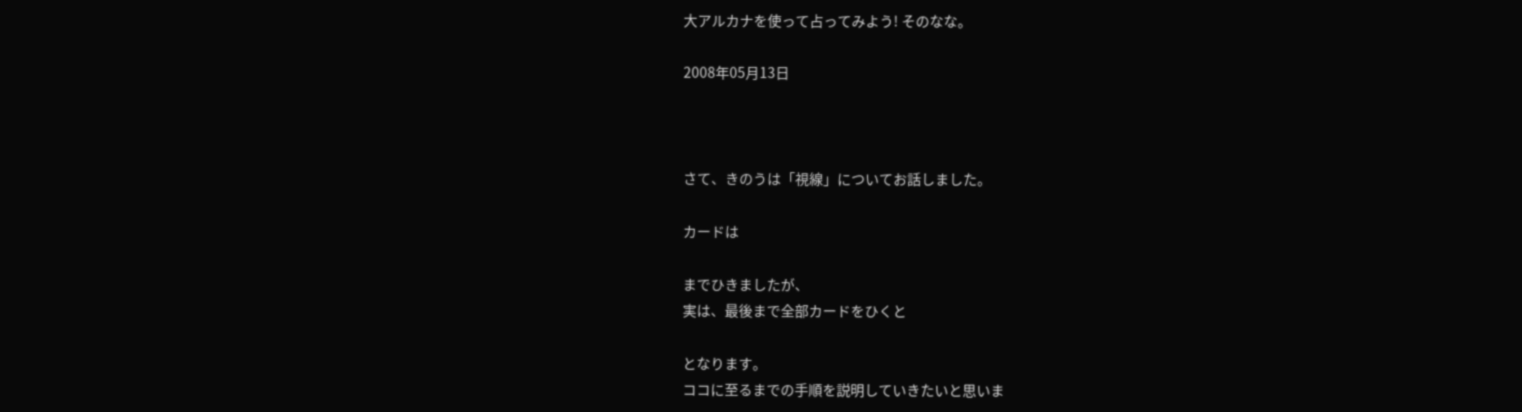大アルカナを使って占ってみよう! そのなな。

2008年05月13日



さて、きのうは「視線」についてお話しました。

カードは

までひきましたが、
実は、最後まで全部カードをひくと

となります。
ココに至るまでの手順を説明していきたいと思いま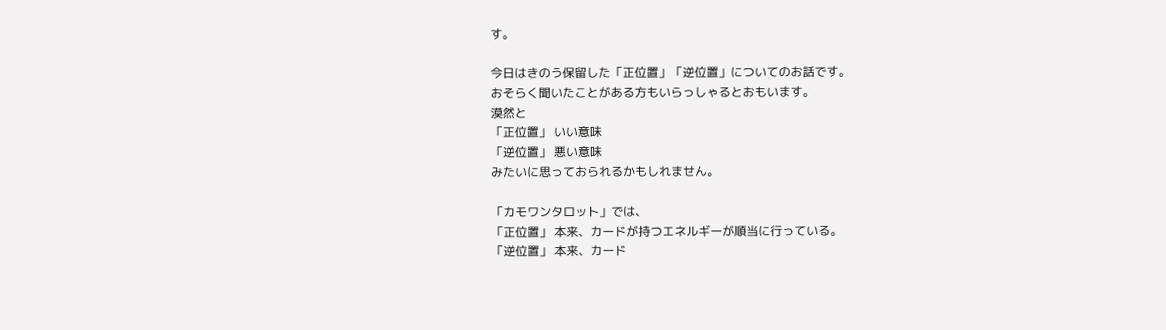す。

今日はきのう保留した「正位置」「逆位置」についてのお話です。
おそらく聞いたことがある方もいらっしゃるとおもいます。
漠然と
「正位置」 いい意味
「逆位置」 悪い意味
みたいに思っておられるかもしれません。

「カモワンタロット」では、
「正位置」 本来、カードが持つエネルギーが順当に行っている。
「逆位置」 本来、カード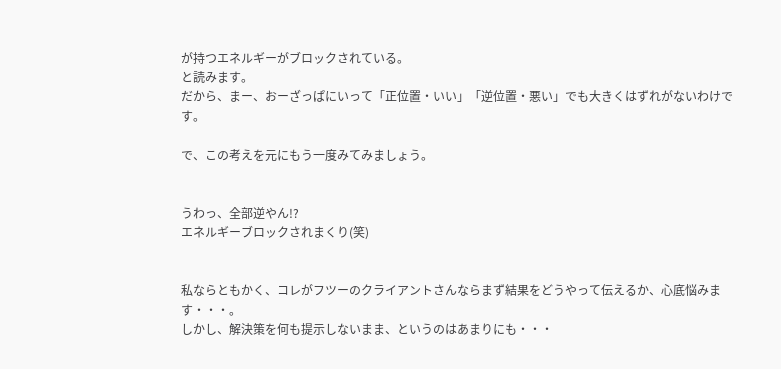が持つエネルギーがブロックされている。
と読みます。
だから、まー、おーざっぱにいって「正位置・いい」「逆位置・悪い」でも大きくはずれがないわけです。

で、この考えを元にもう一度みてみましょう。


うわっ、全部逆やん!?
エネルギーブロックされまくり(笑)


私ならともかく、コレがフツーのクライアントさんならまず結果をどうやって伝えるか、心底悩みます・・・。
しかし、解決策を何も提示しないまま、というのはあまりにも・・・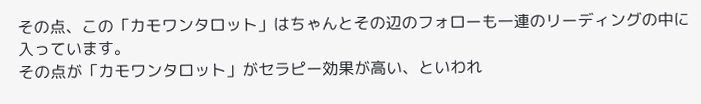その点、この「カモワンタロット」はちゃんとその辺のフォローも一連のリーディングの中に入っています。
その点が「カモワンタロット」がセラピー効果が高い、といわれ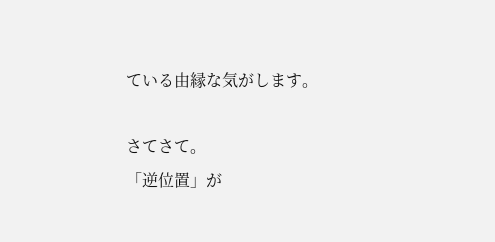ている由縁な気がします。

さてさて。
「逆位置」が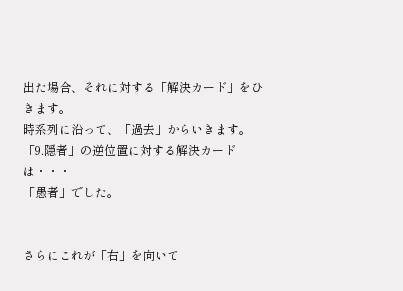出た場合、それに対する「解決カード」をひきます。
時系列に沿って、「過去」からいきます。
「9.隠者」の逆位置に対する解決カードは・・・
「愚者」でした。


さらにこれが「右」を向いて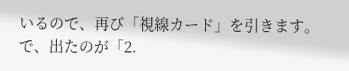いるので、再び「視線カード」を引きます。
で、出たのが「2.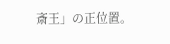斎王」の正位置。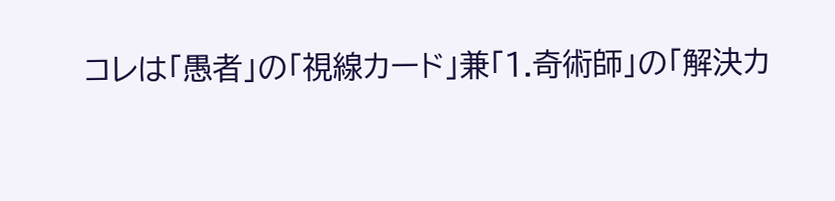コレは「愚者」の「視線カード」兼「1.奇術師」の「解決カ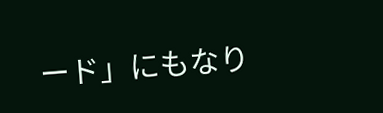ード」にもなり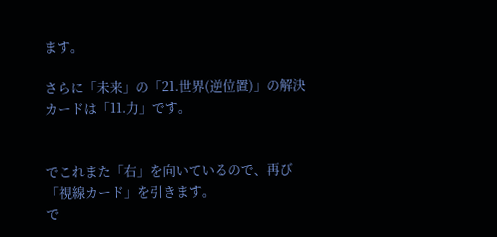ます。

さらに「未来」の「21.世界(逆位置)」の解決カードは「11.力」です。


でこれまた「右」を向いているので、再び「視線カード」を引きます。
で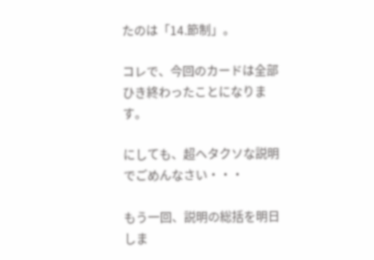たのは「14.節制」。

コレで、今回のカードは全部ひき終わったことになります。

にしても、超ヘタクソな説明でごめんなさい・・・

もう一回、説明の総括を明日しま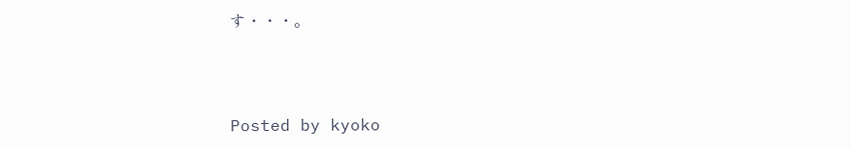す・・・。



Posted by kyoko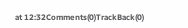at 12:32Comments(0)TrackBack(0)